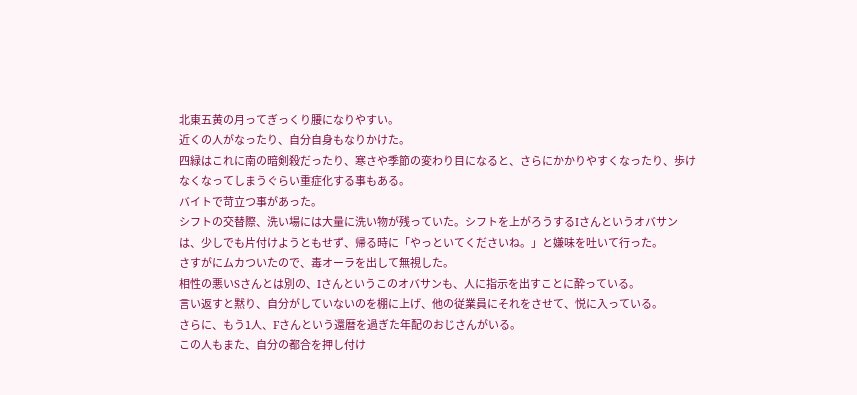北東五黄の月ってぎっくり腰になりやすい。
近くの人がなったり、自分自身もなりかけた。
四緑はこれに南の暗剣殺だったり、寒さや季節の変わり目になると、さらにかかりやすくなったり、歩けなくなってしまうぐらい重症化する事もある。
バイトで苛立つ事があった。
シフトの交替際、洗い場には大量に洗い物が残っていた。シフトを上がろうするIさんというオバサンは、少しでも片付けようともせず、帰る時に「やっといてくださいね。」と嫌味を吐いて行った。
さすがにムカついたので、毒オーラを出して無視した。
相性の悪いSさんとは別の、Iさんというこのオバサンも、人に指示を出すことに酔っている。
言い返すと黙り、自分がしていないのを棚に上げ、他の従業員にそれをさせて、悦に入っている。
さらに、もう1人、Fさんという還暦を過ぎた年配のおじさんがいる。
この人もまた、自分の都合を押し付け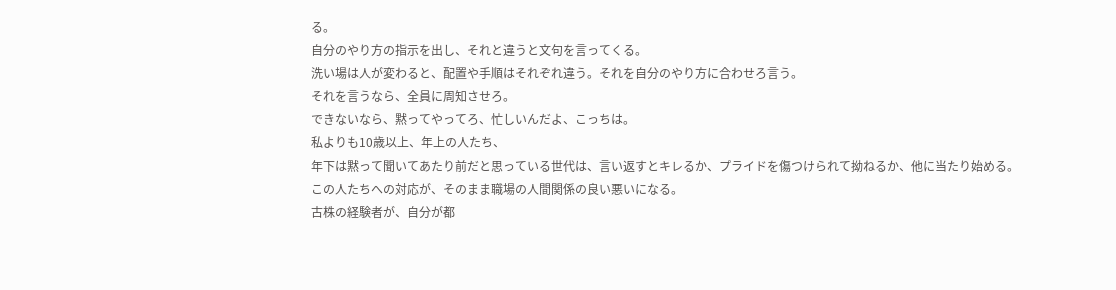る。
自分のやり方の指示を出し、それと違うと文句を言ってくる。
洗い場は人が変わると、配置や手順はそれぞれ違う。それを自分のやり方に合わせろ言う。
それを言うなら、全員に周知させろ。
できないなら、黙ってやってろ、忙しいんだよ、こっちは。
私よりも10歳以上、年上の人たち、
年下は黙って聞いてあたり前だと思っている世代は、言い返すとキレるか、プライドを傷つけられて拗ねるか、他に当たり始める。
この人たちへの対応が、そのまま職場の人間関係の良い悪いになる。
古株の経験者が、自分が都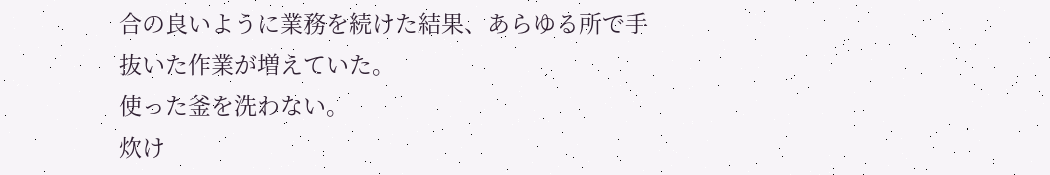合の良いように業務を続けた結果、あらゆる所で手抜いた作業が増えていた。
使った釜を洗わない。
炊け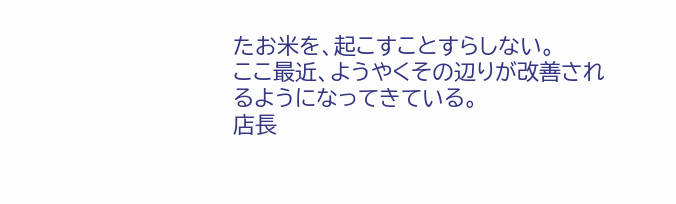たお米を、起こすことすらしない。
ここ最近、ようやくその辺りが改善されるようになってきている。
店長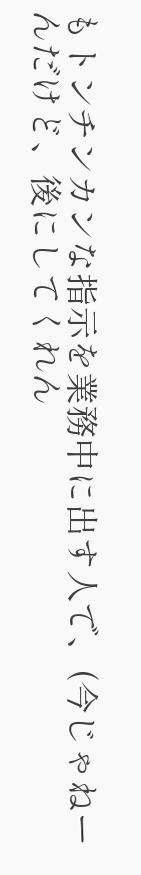もトンチンカンな指示を業務中に出す人で、(今じゃねーんだけど、後にしてくれん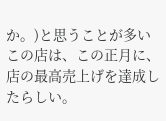か。)と思うことが多いこの店は、この正月に、店の最高売上げを達成したらしい。